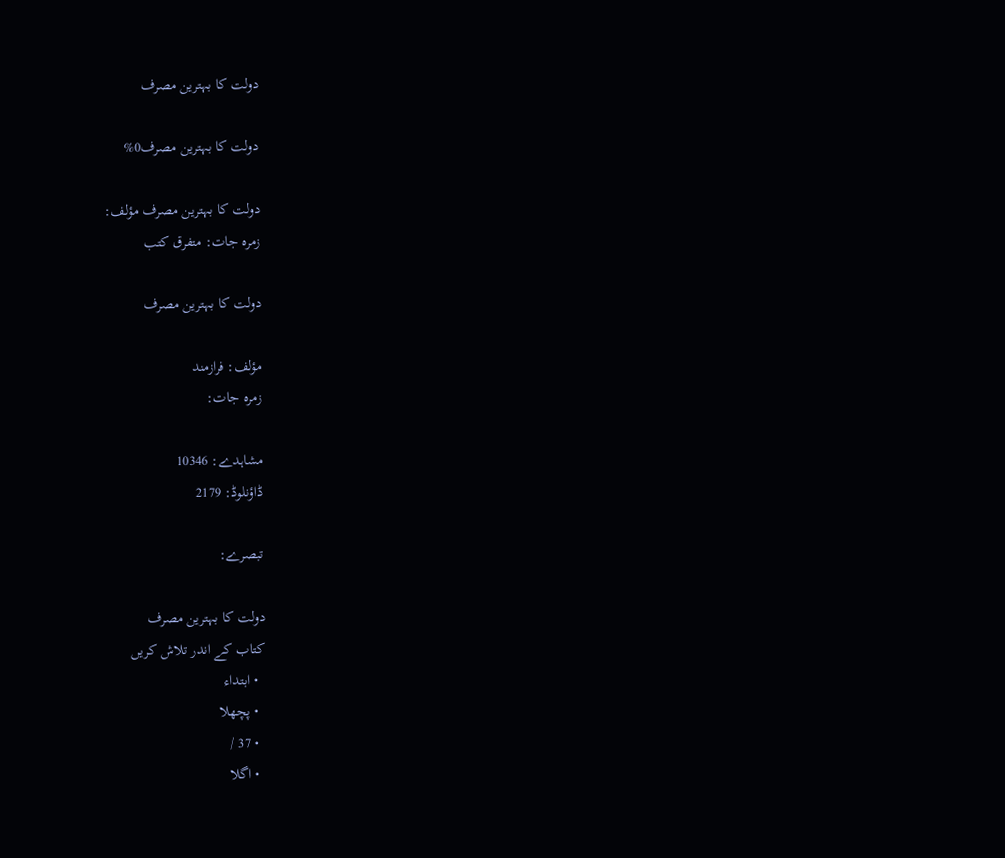دولت کا بہترین مصرف

دولت کا بہترین مصرف0%

دولت کا بہترین مصرف مؤلف:
زمرہ جات: متفرق کتب

دولت کا بہترین مصرف

مؤلف: فرازمند
زمرہ جات:

مشاہدے: 10346
ڈاؤنلوڈ: 2179

تبصرے:

دولت کا بہترین مصرف
کتاب کے اندر تلاش کریں
  • ابتداء
  • پچھلا
  • 37 /
  • اگلا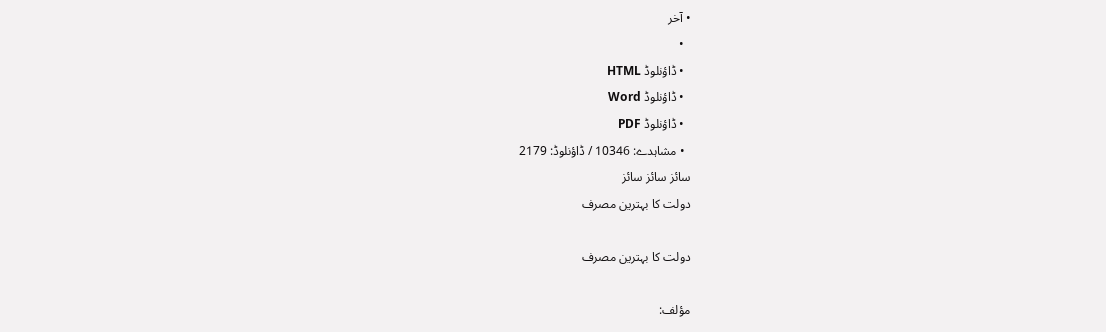• آخر
  •
  • ڈاؤنلوڈ HTML
  • ڈاؤنلوڈ Word
  • ڈاؤنلوڈ PDF
  • مشاہدے: 10346 / ڈاؤنلوڈ: 2179
سائز سائز سائز
دولت کا بہترین مصرف

دولت کا بہترین مصرف

مؤلف: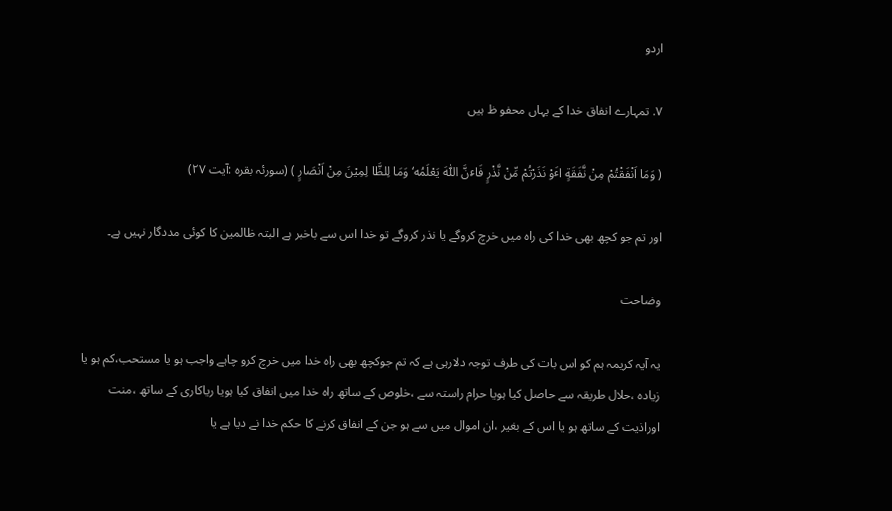اردو

۷. تمہارے انفاق خدا کے یہاں محفو ظ ہیں

( وَمَا اَنْفَقْتُمْ مِنْ نَّفَقَةٍ اٴَوْ نَذَرْتُمْ مِّنْ نَّذْرٍ فَاٴِنَّ اللّٰهَ یَعْلَمُه‘وَمَا لِلظَّا لِمِیْنَ مِنْ اَنْصَارٍ ) (سورئہ بقرہ :آیت ۲۷)

اور تم جو کچھ بھی خدا کی راہ میں خرچ کروگے یا نذر کروگے تو خدا اس سے باخبر ہے البتہ ظالمین کا کوئی مددگار نہیں ہے۔

وضاحت

یہ آیہ کریمہ ہم کو اس بات کی طرف توجہ دلارہی ہے کہ تم جوکچھ بھی راہ خدا میں خرچ کرو چاہے واجب ہو یا مستحب،کم ہو یا زیادہ ،حلال طریقہ سے حاصل کیا ہویا حرام راستہ سے ،خلوص کے ساتھ راہ خدا میں انفاق کیا ہویا ریاکاری کے ساتھ ،منت اوراذیت کے ساتھ ہو یا اس کے بغیر ،ان اموال میں سے ہو جن کے انفاق کرنے کا حکم خدا نے دیا ہے یا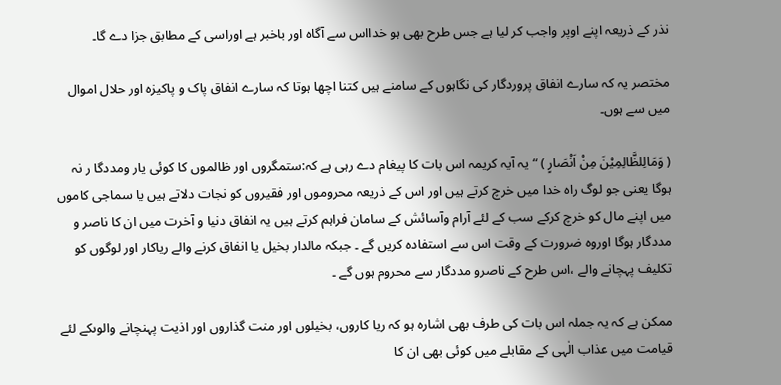نذر کے ذریعہ اپنے اوپر واجب کر لیا ہے جس طرح بھی ہو خدااس سے آگاہ اور باخبر ہے اوراسی کے مطابق جزا دے گا۔

مختصر یہ کہ سارے انفاق پروردگار کی نگاہوں کے سامنے ہیں کتنا اچھا ہوتا کہ سارے انفاق پاک و پاکیزہ اور حلال اموال میں سے ہوں۔

( وَمَالِلظَّالِمِیْنَ مِنْ اَنْصَارٍ ) “ یہ آیہ کریمہ اس بات کا پیغام دے رہی ہے کہ:ستمگروں اور ظالموں کا کوئی یار ومددگا ر نہ ہوگا یعنی جو لوگ راہ خدا میں خرچ کرتے ہیں اور اس کے ذریعہ محروموں اور فقیروں کو نجات دلاتے ہیں یا سماجی کاموں میں اپنے مال کو خرچ کرکے سب کے لئے آرام وآسائش کے سامان فراہم کرتے ہیں یہ انفاق دنیا و آخرت میں ان کا ناصر و مددگار ہوگا اوروہ ضرورت کے وقت اس سے استفادہ کریں گے ۔ جبکہ مالدار بخیل یا انفاق کرنے والے ریاکار اور لوگوں کو تکلیف پہچانے والے ،اس طرح کے ناصرو مددگار سے محروم ہوں گے ۔

ممکن ہے کہ یہ جملہ اس بات کی طرف بھی اشارہ ہو کہ ریا کاروں، بخیلوں اور منت گذاروں اور اذیت پہنچانے والوںکے لئے قیامت میں عذاب الٰہی کے مقابلے میں کوئی بھی ان کا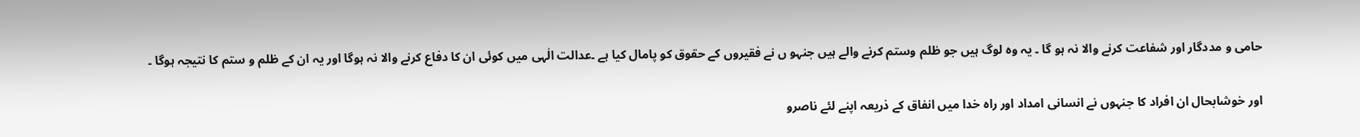حامی و مددگار اور شفاعت کرنے والا نہ ہو گا ۔ یہ وہ لوگ ہیں جو ظلم وستم کرنے والے ہیں جنہو ں نے فقیروں کے حقوق کو پامال کیا ہے ۔عدالت الٰہی میں کوئی ان کا دفاع کرنے والا نہ ہوگا اور یہ ان کے ظلم و ستم کا نتیجہ ہوگا ۔

اور خوشابحال ان افراد کا جنہوں نے انسانی امداد اور راہ خدا میں انفاق کے ذریعہ اپنے لئے ناصرو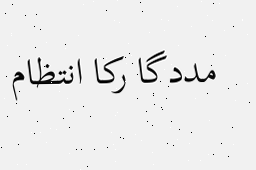مددگا رکا انتظام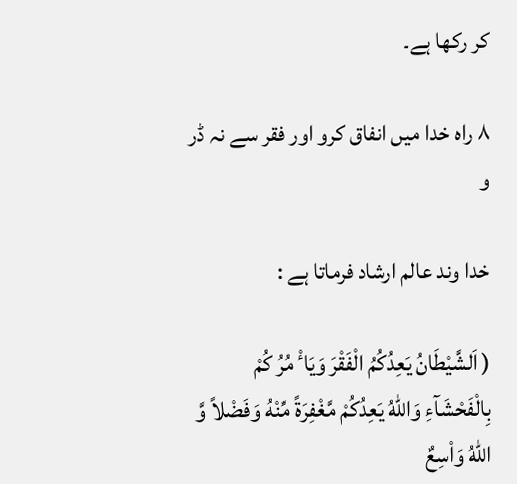کر رکھا ہے۔

۸ راہ خدا میں انفاق کرو اور فقر سے نہ ڈر و

خدا وند عالم ارشاد فرماتا ہے :

( اَلشَّیْطَانُ یَعِدُکُمُ الْفَقْرَ وَیَاٴْ مُرُ کُمْ بِالْفَحْشَآءِ وَاللّٰهُ یَعِدُکُمْ مَّغْفِرَةً مِّنْهُ وَفَضْلاً وَّ اللّٰهُ وَاْسِعٌ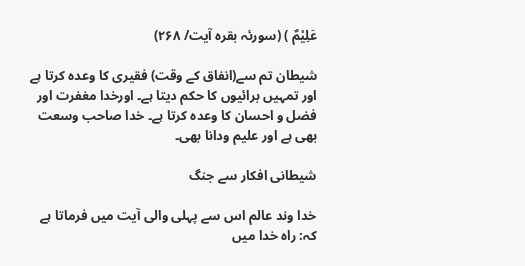عَلِیْمٌ ) (سورئہ بقرہ آیت/ ۲۶۸)

شیطان تم سے(انفاق کے وقت) فقیری کا وعدہ کرتا ہے اور تمہیں برائیوں کا حکم دیتا ہے۔ اورخدا مغفرت اور فضل و احسان کا وعدہ کرتا ہے۔ خدا صاحب وسعت بھی ہے اور علیم ودانا بھی۔

شیطانی افکار سے جنگ

خدا وند عالم اس سے پہلی والی آیت میں فرماتا ہے کہ: راہ خدا میں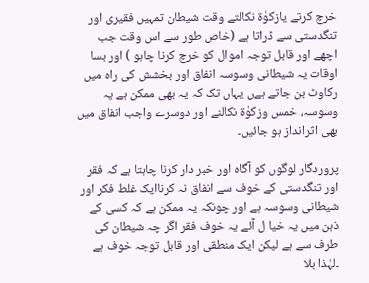خرچ کرتے یازکوٰة نکالتے وقت شیطان تمہیں فقیری اور تنگدستی سے ڈراتا ہے (خاص طور سے اس وقت جب اچھے اور قابل توجہ اموال کو خرچ کرنا چاہو ) اور بسا اوقات یہ شیطانی وسوسہ انفاق اور بخشش کی راہ میں رکاوٹ بن جاتے ہےں یہاں تک کہ یہ بھی ممکن ہے یہ وسوسہ، خمس وزکوٰة نکالنے اور دوسرے واجب انفاق میں بھی اثرانداز ہو جائیں۔

پروردگار لوگوں کو آگاہ اور خبر دار کرنا چاہتا ہے کہ فقر اور تنگدستی کے خوف سے انفاق نہ کرناایک غلط فکر اور شیطانی وسوسہ ہے اور چونکہ یہ ممکن ہے کہ کسی کے ذہن میں یہ خیا ل آئے یہ خوف فقر اگر چہ شیطان کی طرف سے ہے لیکن ایک منطقی اور قابل توجہ خوف ہے ۔لہٰذا بلا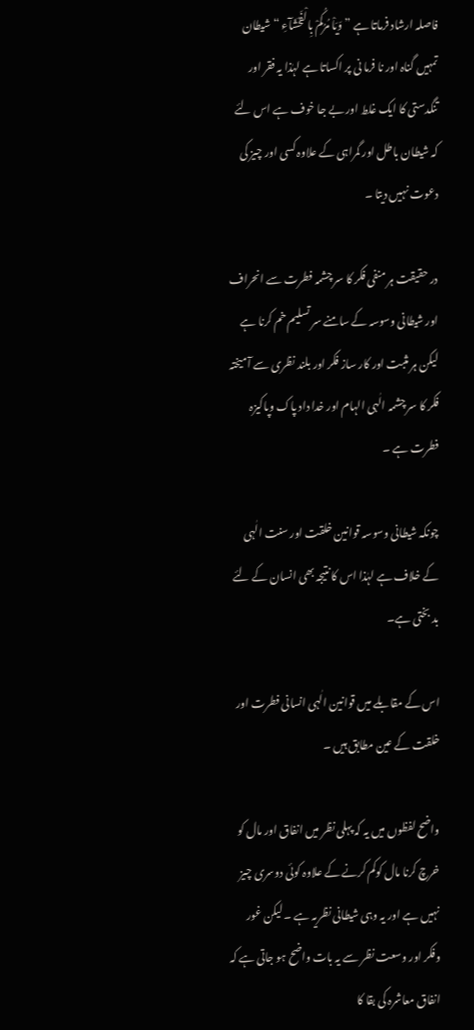فاصلہ ارشاد فرماتا ہے ”وَیَاْ مُرُکُمْ بِالْفَحْشَآءِ “شیطان تمہیں گناہ اور نا فرما نی پر اکساتا ہے لہٰذا یہ فقر اور تنگدستی کا ایک غلط اور بے جا خوف ہے اس لئے کہ شیطان باطل اور گمراہی کے علاوہ کسی اور چیز کی دعوت نہیں دیتا ۔

در حقیقت ہر منفی فکر کا سر چشمہ فطرت سے انحراف اور شیطانی وسوسہ کے سامنے سر تسلیم خم کرنا ہے لیکن ہر مثبت اور کار ساز فکر اور بلند نظری سے آمیختہ فکر کا سر چشمہ الٰہی الہام اور خدا داد پاک وپاکیزہ فطرت ہے ۔

چونکہ شیطانی وسوسہ قوانین خلقت اور سنت الٰہی کے خلاف ہے لہٰذا اس کا نتیجہ بھی انسان کے لئے بد بختی ہے۔

اس کے مقابلے میں قوانین الٰہی انسانی فطرت اور خلقت کے عین مطابق ہیں ۔

واضح لفظوں میں یہ کہ پہلی نظر میں انفاق اور مال کو خرچ کرنا مال کوکم کرنے کے علاوہ کوئی دوسری چیز نہیں ہے اور یہ وہی شیطانی نظریہ ہے ۔ لیکن غور وفکر اور وسعت نظر سے یہ بات واضح ہو جاتی ہے کہ انفاق معاشرہ کی بقا کا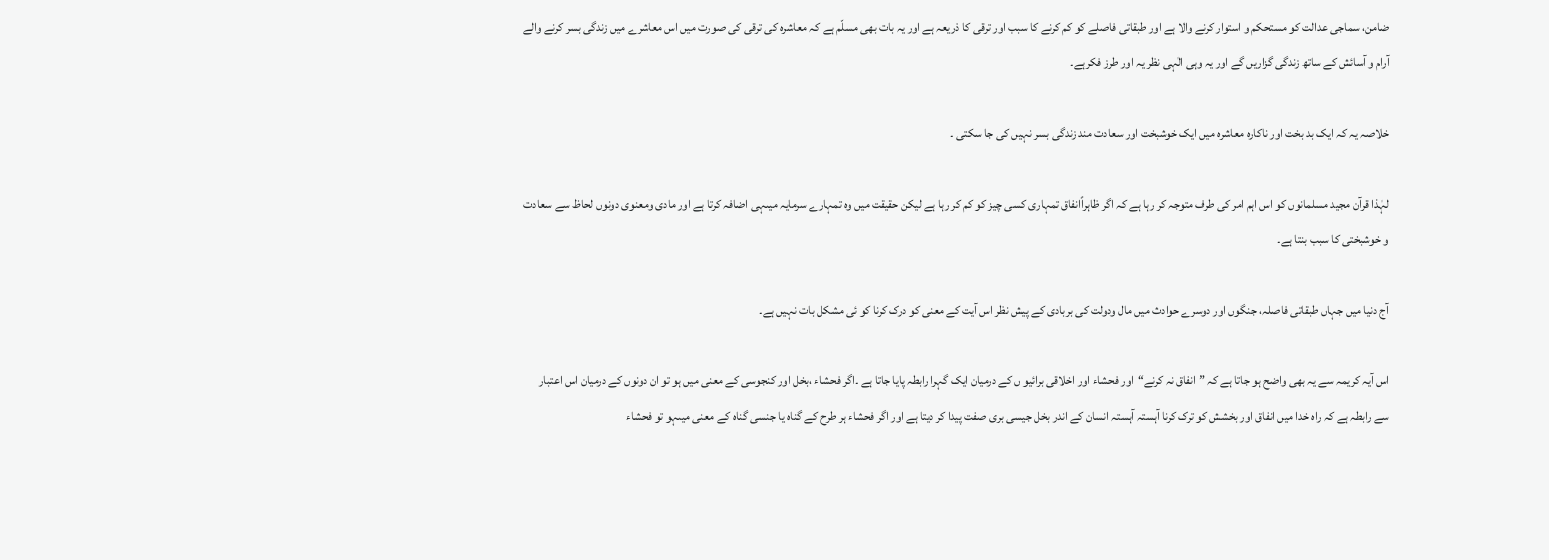ضامن، سماجی عدالت کو مستحکم و استوار کرنے والا ہے اور طبقاتی فاصلے کو کم کرنے کا سبب اور ترقی کا ذریعہ ہے اور یہ بات بھی مسلّم ہے کہ معاشرہ کی ترقی کی صورت میں اس معاشرے میں زندگی بسر کرنے والے آرام و آسائش کے ساتھ زندگی گزاریں گے اور یہ وہی الٰہی نظر یہ اور طرز فکرہے۔

خلاصہ یہ کہ ایک بد بخت اور ناکارہ معاشرہ میں ایک خوشبخت اور سعادت مند زندگی بسر نہیں کی جا سکتی ۔

لہٰذا قرآن مجید مسلمانوں کو اس اہم امر کی طرف متوجہ کر رہا ہے کہ اگر ظاہراًانفاق تمہاری کسی چیز کو کم کر رہا ہے لیکن حقیقت میں وہ تمہارے سرمایہ میںہی اضافہ کرتا ہے اور مادی ومعنوی دونوں لحاظ سے سعادت و خوشبختی کا سبب بنتا ہے۔

آج دنیا میں جہاں طبقاتی فاصلہ، جنگوں اور دوسرے حوادث میں مال ودولت کی بربادی کے پیش نظر اس آیت کے معنی کو درک کرنا کو ئی مشکل بات نہیں ہے۔

اس آیہ کریمہ سے یہ بھی واضح ہو جاتا ہے کہ ”انفاق نہ کرنے“اور فحشاء اور اخلاقی برائیو ں کے درمیان ایک گہرا رابطہ پایا جاتا ہے ۔اگر فحشاء ،بخل اور کنجوسی کے معنی میں ہو تو ان دونوں کے درمیان اس اعتبار سے رابطہ ہے کہ راہ خدا میں انفاق اور بخشش کو ترک کرنا آہستہ آہستہ انسان کے اندر بخل جیسی بری صفت پیدا کر دیتا ہے اور اگر فحشاء ہر طرح کے گناہ یا جنسی گناہ کے معنی میںہو تو فحشاء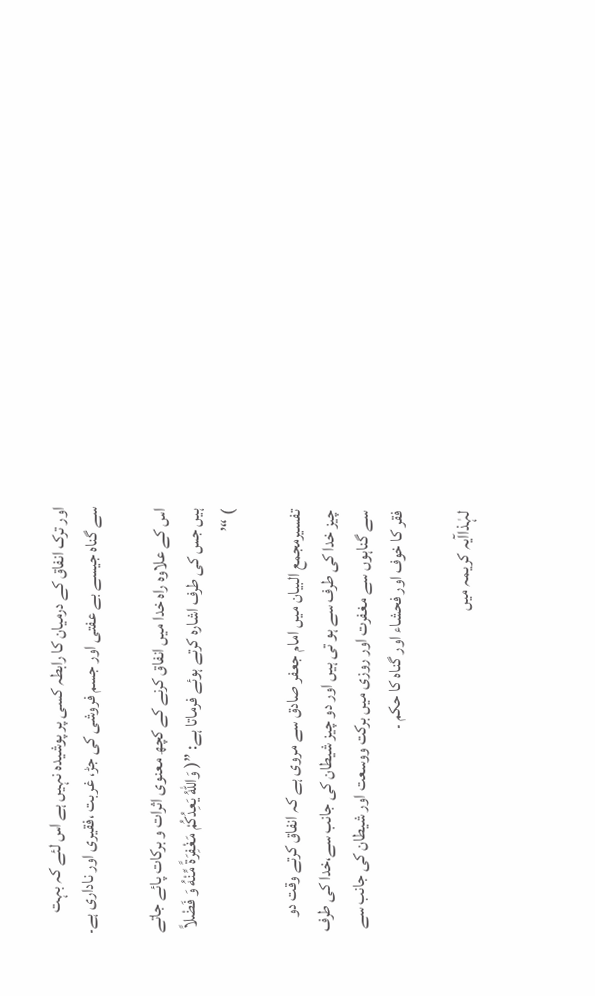اور ترک انفاق کے درمیان کا رابطہ کسی پر پوشیدہ نہیں ہے اس لئے کہ بہت سے گناہ جیسے بے عفتی اور جسم فروشی کی جڑ، غربت ،فقیری اور ناداری ہے۔

اس کے علاوہ راہ خدا میں انفاق کرنے کے کچھ معنوی اثرات و برکات پائے جاتے ہیں جس کی طرف اشارہ کرتے ہوئے فرماتا ہے: ”( وَاللّٰهُ یَعِدُکُمْ مَغْفِرَةً مِّنْهُ وَ فَضْلاً ) “’

تفسیرمجمع البیان میں امام جعفر صادق سے مروی ہے کہ انفاق کرتے وقت دو چیز خدا کی طرف سے ہو تی ہیں اور دو چیز شیطان کی جانب سے،خدا کی طرف سے گناہوں سے مغفرت اور روزی میں برکت ووسعت اور شیطان کی جانب سے فقر کا خوف اور فحشاء اور گناہ کا حکم ۔

لہٰذاآیہ کریمہ میں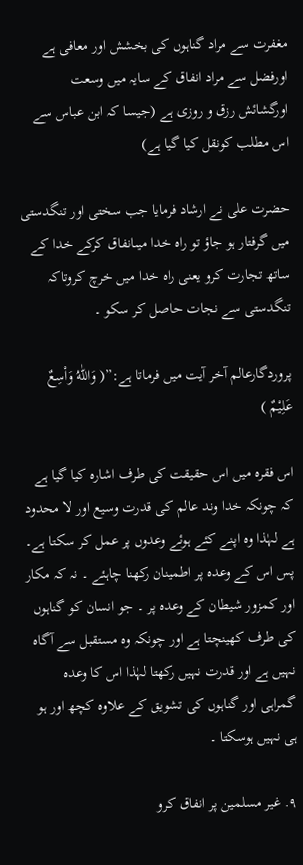مغفرت سے مراد گناہوں کی بخشش اور معافی ہے اورفضل سے مراد انفاق کے سایہ میں وسعت اورگشائش رزق و روزی ہے (جیسا کہ ابن عباس سے اس مطلب کونقل کیا گیا ہے)

حضرت علی نے ارشاد فرمایا جب سختی اور تنگدستی میں گرفتار ہو جاؤ تو راہ خدا میںانفاق کرکے خدا کے ساتھ تجارت کرو یعنی راہ خدا میں خرچ کروتاکہ تنگدستی سے نجات حاصل کر سکو ۔

پروردگارعالم آخر آیت میں فرماتا ہے:”( وَاللّٰهُ وَاْسِعٌ عَلِیْمٌ )

اس فقرہ میں اس حقیقت کی طرف اشارہ کیا گیا ہے کہ چونکہ خدا وند عالم کی قدرت وسیع اور لا محدود ہے لہٰذا وہ اپنے کئے ہوئے وعدوں پر عمل کر سکتا ہے۔ پس اس کے وعدہ پر اطمینان رکھنا چاہئے ۔ نہ کہ مکار اور کمزور شیطان کے وعدہ پر ۔ جو انسان کو گناہوں کی طرف کھینچتا ہے اور چونکہ وہ مستقبل سے آگاہ نہیں ہے اور قدرت نہیں رکھتا لہٰذا اس کا وعدہ گمراہی اور گناہوں کی تشویق کے علاوہ کچھ اور ہو ہی نہیں ہوسکتا ۔

۹. غیر مسلمین پر انفاق کرو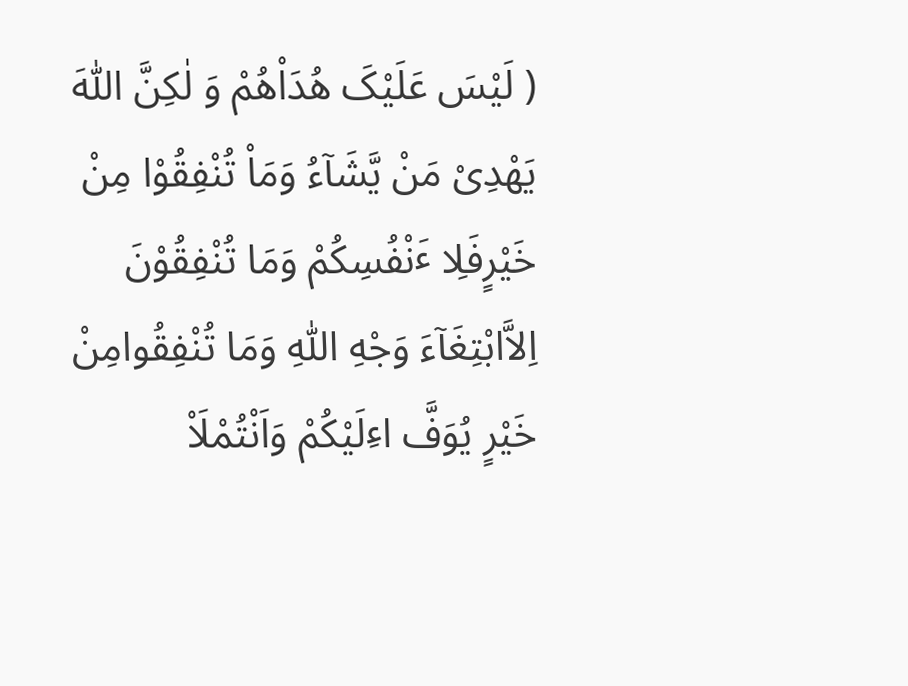( لَیْسَ عَلَیْکَ هُدَاْهُمْ وَ لٰکِنَّ اللّٰهَ یَهْدِیْ مَنْ یَّشَآءُ وَمَاْ تُنْفِقُوْا مِنْ خَیْرٍفَلِا ٴَنْفُسِکُمْ وَمَا تُنْفِقُوْنَ اِلاَّابْتِغَآءَ وَجْهِ اللّٰهِ وَمَا تُنْفِقُوامِنْ خَیْرٍ یُوَفَّ اٴِلَیْکُمْ وَاَنْتُمْلَاْ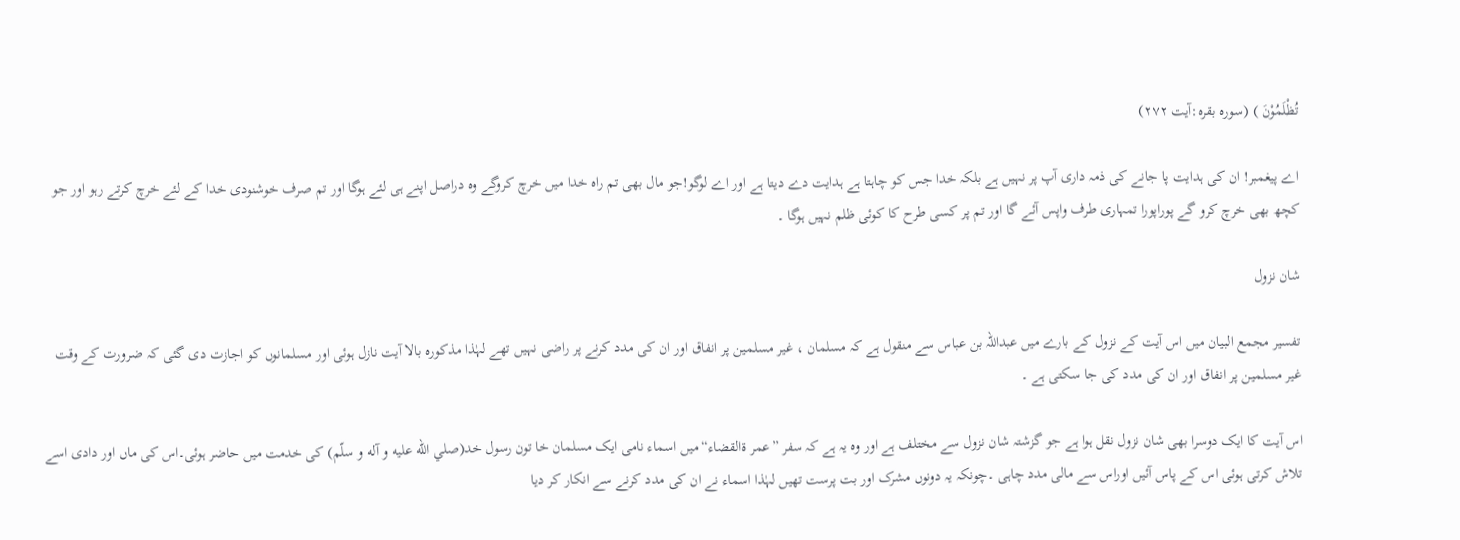تُظْلَمُوْنَ ) (سورہ بقرہ:آیت ۲۷۲)

اے پیغمبر! ان کی ہدایت پا جانے کی ذمہ داری آپ پر نہیں ہے بلکہ خدا جس کو چاہتا ہے ہدایت دے دیتا ہے اور اے لوگو!جو مال بھی تم راہ خدا میں خرچ کروگے وہ دراصل اپنے ہی لئے ہوگا اور تم صرف خوشنودی خدا کے لئے خرچ کرتے رہو اور جو کچھ بھی خرچ کرو گے پوراپورا تمہاری طرف واپس آئے گا اور تم پر کسی طرح کا کوئی ظلم نہیں ہوگا ۔

شان نزول

تفسیر مجمع البیان میں اس آیت کے نزول کے بارے میں عبداللہ بن عباس سے منقول ہے کہ مسلمان ، غیر مسلمین پر انفاق اور ان کی مدد کرنے پر راضی نہیں تھے لہٰذا مذکورہ بالا آیت نازل ہوئی اور مسلمانوں کو اجازت دی گئی کہ ضرورت کے وقت غیر مسلمین پر انفاق اور ان کی مدد کی جا سکتی ہے ۔

اس آیت کا ایک دوسرا بھی شان نزول نقل ہوا ہے جو گزشتہ شان نزول سے مختلف ہے اور وہ یہ ہے کہ سفر ”عمر ةالقضاء“میں اسماء نامی ایک مسلمان خا تون رسول خد(صلي الله عليه و آله و سلّم) کی خدمت میں حاضر ہوئی۔اس کی ماں اور دادی اسے تلاش کرتی ہوئی اس کے پاس آئیں اوراس سے مالی مدد چاہی ۔چونکہ یہ دونوں مشرک اور بت پرست تھیں لہٰذا اسماء نے ان کی مدد کرنے سے انکار کر دیا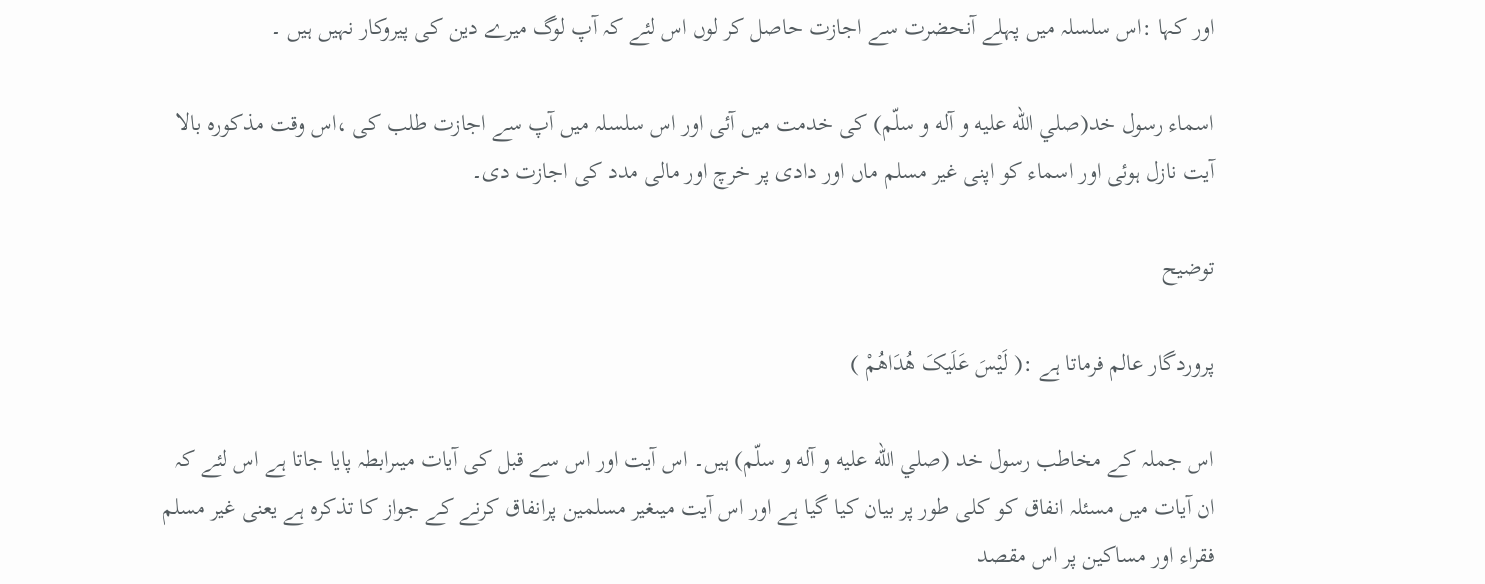اور کہا :اس سلسلہ میں پہلے آنحضرت سے اجازت حاصل کر لوں اس لئے کہ آپ لوگ میرے دین کی پیروکار نہیں ہیں ۔

اسماء رسول خد(صلي الله عليه و آله و سلّم) کی خدمت میں آئی اور اس سلسلہ میں آپ سے اجازت طلب کی ،اس وقت مذکورہ بالا آیت نازل ہوئی اور اسماء کو اپنی غیر مسلم ماں اور دادی پر خرچ اور مالی مدد کی اجازت دی۔

توضیح

پروردگار عالم فرماتا ہے :( لَیْسَ عَلَیکَ هُدَاهُمْ )

اس جملہ کے مخاطب رسول خد (صلي الله عليه و آله و سلّم) ہیں۔ اس آیت اور اس سے قبل کی آیات میںرابطہ پایا جاتا ہے اس لئے کہ ان آیات میں مسئلہ انفاق کو کلی طور پر بیان کیا گیا ہے اور اس آیت میںغیر مسلمین پرانفاق کرنے کے جواز کا تذکرہ ہے یعنی غیر مسلم فقراء اور مساکین پر اس مقصد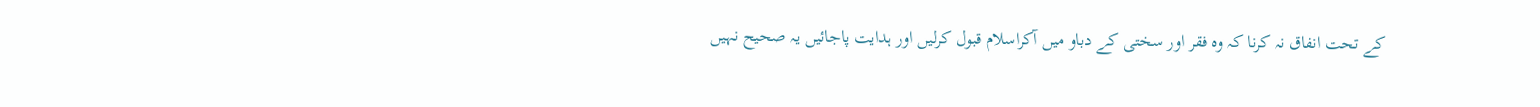کے تحت انفاق نہ کرنا کہ وہ فقر اور سختی کے دباو میں آکراسلام قبول کرلیں اور ہدایت پاجائیں یہ صحیح نہیں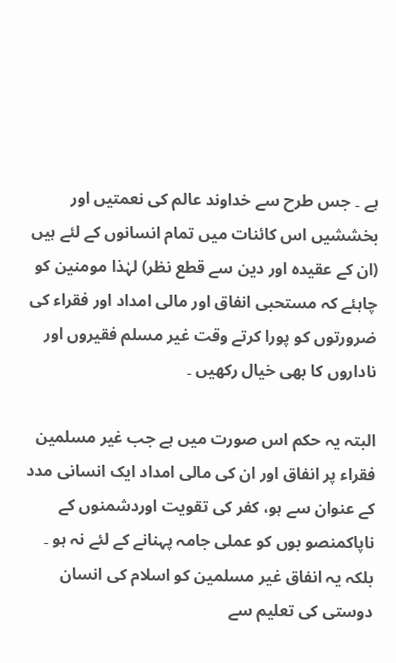ہے ۔ جس طرح سے خداوند عالم کی نعمتیں اور بخششیں اس کائنات میں تمام انسانوں کے لئے ہیں (ان کے عقیدہ اور دین سے قطع نظر) لہٰذا مومنین کو چاہئے کہ مستحبی انفاق اور مالی امداد اور فقراء کی ضرورتوں کو پورا کرتے وقت غیر مسلم فقیروں اور ناداروں کا بھی خیال رکھیں ۔

البتہ یہ حکم اس صورت میں ہے جب غیر مسلمین فقراء پر انفاق اور ان کی مالی امداد ایک انسانی مدد کے عنوان سے ہو، کفر کی تقویت اوردشمنوں کے ناپاکمنصو بوں کو عملی جامہ پہنانے کے لئے نہ ہو ۔ بلکہ یہ انفاق غیر مسلمین کو اسلام کی انسان دوستی کی تعلیم سے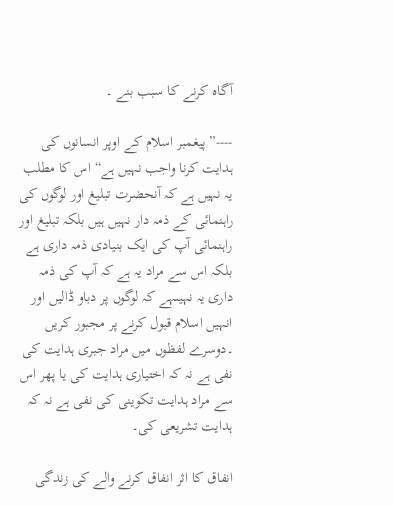آگاہ کرنے کا سبب بنے ۔

----”پیغمبر اسلام کے اوپر انسانوں کی ہدایت کرنا واجب نہیں ہے“ اس کا مطلب یہ نہیں ہے کہ آنحضرت تبلیغ اور لوگوں کی راہنمائی کے ذمہ دار نہیں ہیں بلکہ تبلیغ اور راہنمائی آپ کی ایک بنیادی ذمہ داری ہے بلکہ اس سے مراد یہ ہے کہ آپ کی ذمہ داری یہ نہیںہے کہ لوگوں پر دباو ڈالیں اور انہیں اسلام قبول کرنے پر مجبور کریں ۔دوسرے لفظوں میں مراد جبری ہدایت کی نفی ہے نہ کہ اختیاری ہدایت کی یا پھر اس سے مراد ہدایت تکوینی کی نفی ہے نہ کہ ہدایت تشریعی کی۔

انفاق کا اثر انفاق کرنے والے کی زندگی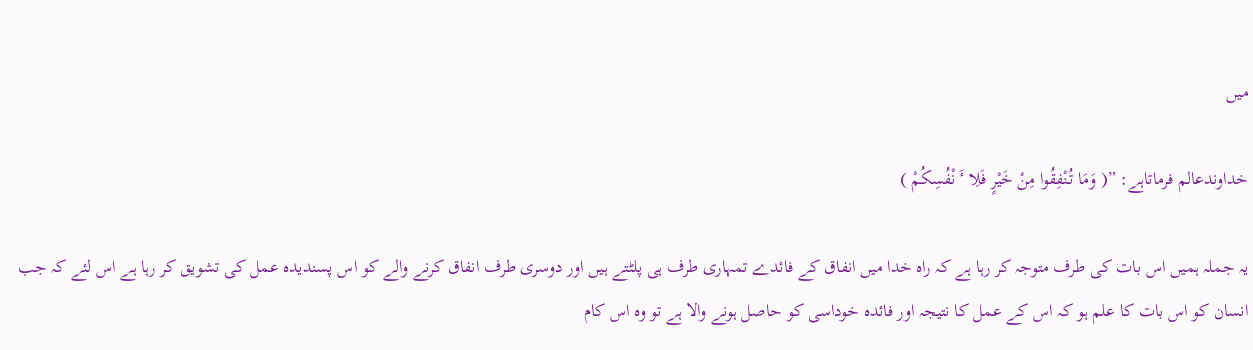میں

خداوندعالم فرماتاہے: ”( وَمَا تُنْفِقُوا مِنْ خَیْرٍ فَلِا ٴَ نْفُسِکُمْ )

یہ جملہ ہمیں اس بات کی طرف متوجہ کر رہا ہے کہ راہ خدا میں انفاق کے فائدے تمہاری طرف ہی پلٹتے ہیں اور دوسری طرف انفاق کرنے والے کو اس پسندیدہ عمل کی تشویق کر رہا ہے اس لئے کہ جب انسان کو اس بات کا علم ہو کہ اس کے عمل کا نتیجہ اور فائدہ خوداسی کو حاصل ہونے والا ہے تو وہ اس کام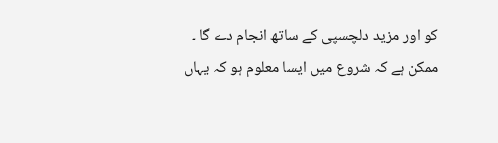کو اور مزید دلچسپی کے ساتھ انجام دے گا ۔ ممکن ہے کہ شروع میں ایسا معلوم ہو کہ یہاں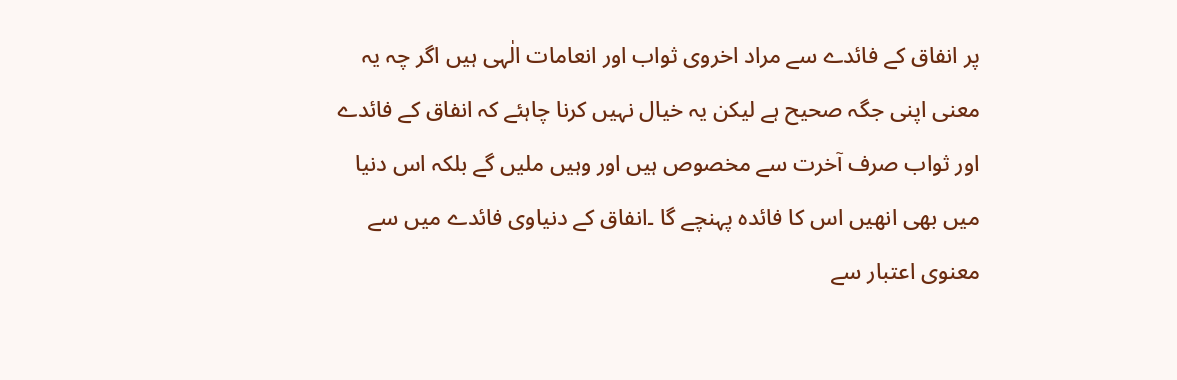پر انفاق کے فائدے سے مراد اخروی ثواب اور انعامات الٰہی ہیں اگر چہ یہ معنی اپنی جگہ صحیح ہے لیکن یہ خیال نہیں کرنا چاہئے کہ انفاق کے فائدے اور ثواب صرف آخرت سے مخصوص ہیں اور وہیں ملیں گے بلکہ اس دنیا میں بھی انھیں اس کا فائدہ پہنچے گا ۔انفاق کے دنیاوی فائدے میں سے معنوی اعتبار سے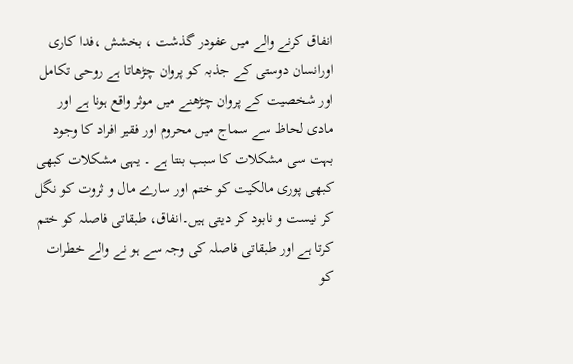انفاق کرنے والے میں عفودر گذشت ، بخشش ،فدا کاری اورانسان دوستی کے جذبہ کو پروان چڑھاتا ہے روحی تکامل اور شخصیت کے پروان چڑھنے میں موثر واقع ہونا ہے اور مادی لحاظ سے سماج میں محروم اور فقیر افراد کا وجود بہت سی مشکلات کا سبب بنتا ہے ۔ یہی مشکلات کبھی کبھی پوری مالکیت کو ختم اور سارے مال و ثروت کو نگل کر نیست و نابود کر دیتی ہیں۔انفاق، طبقاتی فاصلہ کو ختم کرتا ہے اور طبقاتی فاصلہ کی وجہ سے ہو نے والے خطرات کو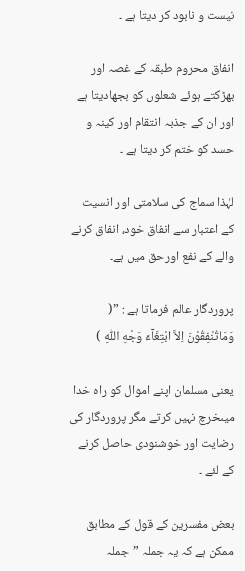نیست و نابود کر دیتا ہے ۔

انفاق محروم طبقہ کے غصہ اور بھڑکتے ہوئے شعلوں کو بجھادیتا ہے اور ان کے جذبہ انتقام اور کینہ و حسد کو ختم کر دیتا ہے ۔

لہٰذا سماج کی سلامتی اور انسیت کے اعتبار سے انفاق خود، انفاق کرنے والے کے نفع اورحق میں ہے۔

پروردگار عالم فرماتا ہے : ”( وَمَاتُنْفِقُوْنَ اِلاَّ ابْتِغَآءَ وَجْهِ اللّٰهِ )

یعنی مسلمان اپنے اموال کو راہ خدا میںخرچ نہیں کرتے مگر پروردگار کی رضایت اور خوشنودی حاصل کرنے کے لئے ۔

بعض مفسرین کے قول کے مطابق ممکن ہے کہ یہ جملہ ”جملہ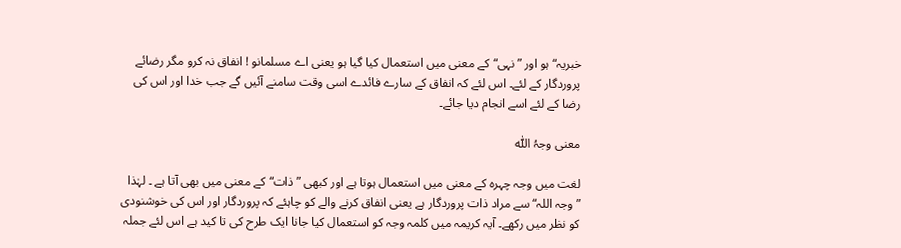خبریہ“ ہو اور ”نہی“کے معنی میں استعمال کیا گیا ہو یعنی اے مسلمانو ! انفاق نہ کرو مگر رضائے پروردگار کے لئے۔ اس لئے کہ انفاق کے سارے فائدے اسی وقت سامنے آئیں گے جب خدا اور اس کی رضا کے لئے اسے انجام دیا جائے۔

معنی وجہُ اللّٰہ

لغت میں وجہ چہرہ کے معنی میں استعمال ہوتا ہے اور کبھی ”ذات“کے معنی میں بھی آتا ہے ۔ لہٰذا ”وجہ اللہ“سے مراد ذات پروردگار ہے یعنی انفاق کرنے والے کو چاہئے کہ پروردگار اور اس کی خوشنودی کو نظر میں رکھے۔ آیہ کریمہ میں کلمہ وجہ کو استعمال کیا جانا ایک طرح کی تا کید ہے اس لئے جملہ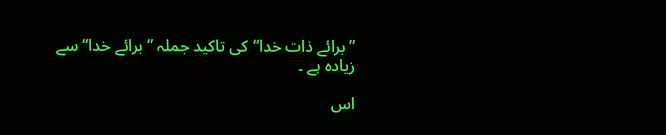”برائے ذات خدا“کی تاکید جملہ ”برائے خدا“ سے زیادہ ہے ۔

اس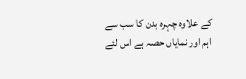کے علاوہ چہرہ بدن کا سب سے اہم اور نمایاں حصہ ہے اس لئے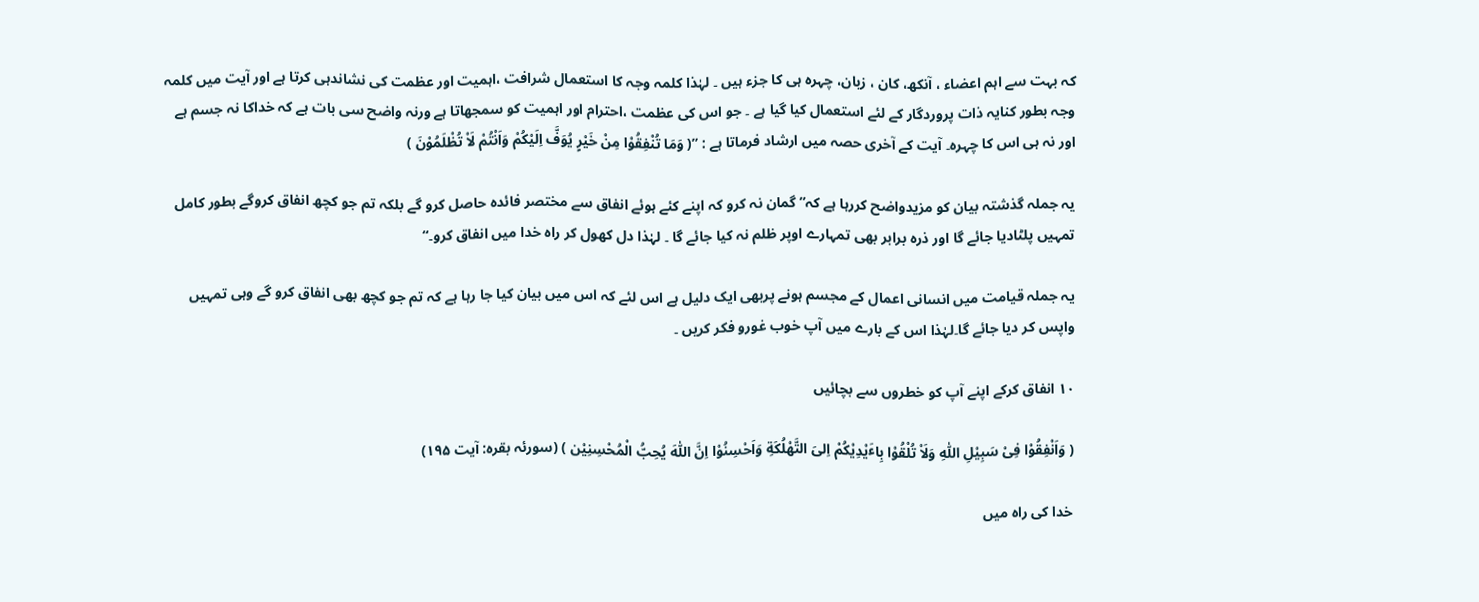کہ بہت سے اہم اعضاء ، آنکھ، کان ، زبان، چہرہ ہی کا جزء ہیں ۔ لہٰذا کلمہ وجہ کا استعمال شرافت ،اہمیت اور عظمت کی نشاندہی کرتا ہے اور آیت میں کلمہ وجہ بطور کنایہ ذات پروردگار کے لئے استعمال کیا گیا ہے ۔ جو اس کی عظمت ،احترام اور اہمیت کو سمجھاتا ہے ورنہ واضح سی بات ہے کہ خداکا نہ جسم ہے اور نہ ہی اس کا چہرہ۔ آیت کے آخری حصہ میں ارشاد فرماتا ہے : ”( وَمَا تُنْفِقُوْا مِنْ خَیْرٍ یُوَفَّ اِلَیْکُمْ وَاَنْتُمْ لَاْ تُظْلَمُوْنَ )

یہ جملہ گذشتہ بیان کو مزیدواضح کررہا ہے کہ” گمان نہ کرو کہ اپنے کئے ہوئے انفاق سے مختصر فائدہ حاصل کرو گے بلکہ تم جو کچھ انفاق کروگے بطور کامل تمہیں پلٹادیا جائے گا اور ذرہ برابر بھی تمہارے اوپر ظلم نہ کیا جائے گا ۔ لہٰذا دل کھول کر راہ خدا میں انفاق کرو۔“

یہ جملہ قیامت میں انسانی اعمال کے مجسم ہونے پربھی ایک دلیل ہے اس لئے کہ اس میں بیان کیا جا رہا ہے کہ تم جو کچھ بھی انفاق کرو گے وہی تمہیں واپس کر دیا جائے گا۔لہٰذا اس کے بارے میں آپ خوب غورو فکر کریں ۔

۱۰ انفاق کرکے اپنے آپ کو خطروں سے بچائیں

( وَاَنْفِقُوْا فِیْ سَبِیْلِ اللّٰهِ وَلَاْ تُلْقُوْا بِاٴَیْدِیْکُمْ اِلیَ التَّهْلُکَةِ وَاَحْسِنُوْا اِنَّ اللّٰهَ یُحِبُّ الْمُحْسِنِیْن ) (سورئہ بقرہ: آیت ۱۹۵)

خدا کی راہ میں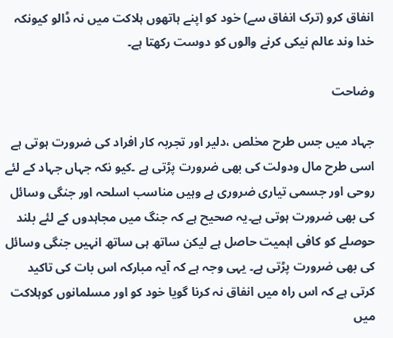انفاق کرو (ترک انفاق سے) خود کو اپنے ہاتھوں ہلاکت میں نہ ڈالو کیونکہ خدا وند عالم نیکی کرنے والوں کو دوست رکھتا ہے۔

وضاحت

جہاد میں جس طرح مخلص ،دلیر اور تجربہ کار افراد کی ضرورت ہوتی ہے اسی طرح مال ودولت کی بھی ضرورت پڑتی ہے ۔کیو نکہ جہاں جہاد کے لئے روحی اور جسمی تیاری ضروری ہے وہیں مناسب اسلحہ اور جنگی وسائل کی بھی ضرورت ہوتی ہے۔یہ صحیح ہے کہ جنگ میں مجاہدوں کے لئے بلند حوصلے کو کافی اہمیت حاصل ہے لیکن ساتھ ہی ساتھ انہیں جنگی وسائل کی بھی ضرورت پڑتی ہے۔ یہی وجہ ہے کہ آیہ مبارکہ اس بات کی تاکید کرتی ہے کہ اس راہ میں انفاق نہ کرنا گویا خود کو اور مسلمانوں کوہلاکت میں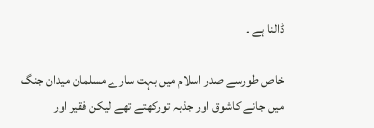ڈالنا ہے ۔

خاص طورسے صدر اسلام میں بہت سارے مسلمان میدان جنگ میں جانے کاشوق اور جذبہ تورکھتے تھے لیکن فقیر اور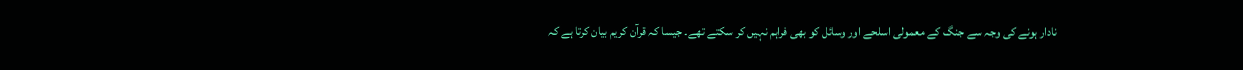نادار ہونے کی وجہ سے جنگ کے معمولی اسلحے اور وسائل کو بھی فراہم نہیں کر سکتے تھے۔ جیسا کہ قرآن کریم بیان کرتا ہے کہ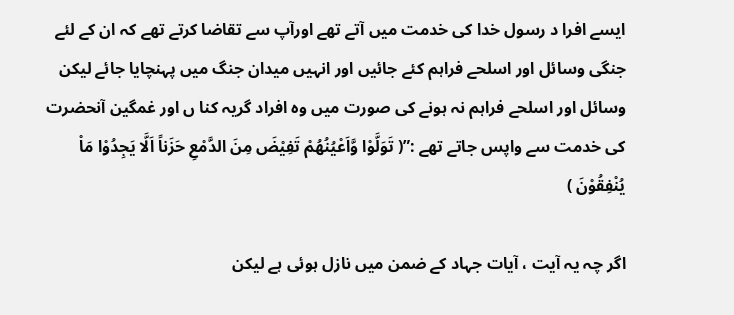ایسے افرا د رسول خدا کی خدمت میں آتے تھے اورآپ سے تقاضا کرتے تھے کہ ان کے لئے جنگی وسائل اور اسلحے فراہم کئے جائیں اور انہیں میدان جنگ میں پہنچایا جائے لیکن وسائل اور اسلحے فراہم نہ ہونے کی صورت میں وہ افراد گریہ کنا ں اور غمگین آنحضرت کی خدمت سے واپس جاتے تھے :”( تَوَلَّوْا وَّاَعْیُنُهُمْ تَفِیْضَ مِنَ الدَّمْعِ حَزَناً اَلَّا یَجِدُوْا مَاْ یُنْفِقُوْنَ )

اگر چہ یہ آیت ، آیات جہاد کے ضمن میں نازل ہوئی ہے لیکن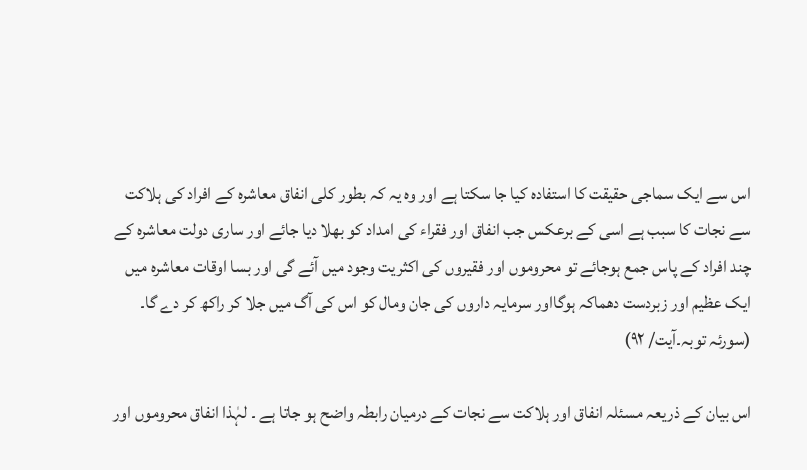اس سے ایک سماجی حقیقت کا استفادہ کیا جا سکتا ہے اور وہ یہ کہ بطور کلی انفاق معاشرہ کے افراد کی ہلاکت سے نجات کا سبب ہے اسی کے برعکس جب انفاق اور فقراء کی امداد کو بھلا دیا جائے اور ساری دولت معاشرہ کے چند افراد کے پاس جمع ہوجائے تو محروموں اور فقیروں کی اکثریت وجود میں آئے گی اور بسا اوقات معاشرہ میں ایک عظیم اور زبردست دھماکہ ہوگااور سرمایہ داروں کی جان ومال کو اس کی آگ میں جلا کر راکھ کر دے گا۔ (سورئہ توبہ۔آیت/ ۹۲)

اس بیان کے ذریعہ مسئلہ انفاق اور ہلاکت سے نجات کے درمیان رابطہ واضح ہو جاتا ہے ۔ لہٰذا انفاق محروموں اور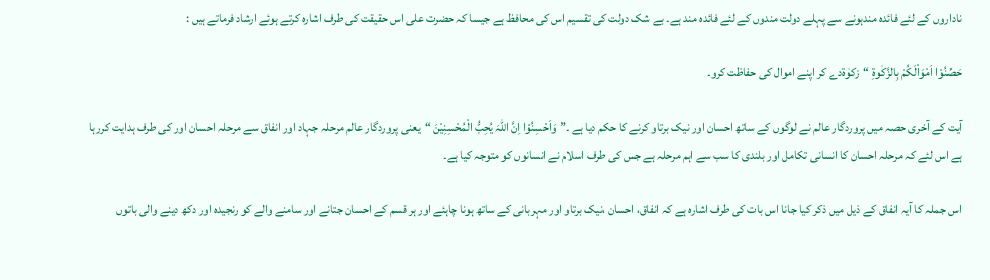ناداروں کے لئے فائدہ مندہونے سے پہلے دولت مندوں کے لئے فائدہ مند ہے۔ بے شک دولت کی تقسیم اس کی محافظ ہے جیسا کہ حضرت علی اس حقیقت کی طرف اشارہ کرتے ہوئے ارشاد فرماتے ہیں :

حَصِّنُوْا اَمْوَاْلَکُمْ بِالزَّکٰوةِ “زکوٰةدے کر اپنے اموال کی حفاظت کرو۔

آیت کے آخری حصہ میں پروردگار عالم نے لوگوں کے ساتھ احسان اور نیک برتاو کرنے کا حکم دیا ہے ۔”وَاَحْسِنُوْا اِنَّ اللّٰہَ یُحِبُّ الْمُحْسِنِیْنَ “یعنی پروردگار عالم مرحلہ جہاد اور انفاق سے مرحلہ احسان اور کی طرف ہدایت کررہا ہے اس لئے کہ مرحلہ احسان کا انسانی تکامل اور بلندی کا سب سے اہم مرحلہ ہے جس کی طرف اسلام نے انسانوں کو متوجہ کیا ہے۔

اس جملہ کا آیہ انفاق کے ذیل میں ذکر کیا جانا اس بات کی طرف اشارہ ہے کہ انفاق، احسان ،نیک برتاو اور مہربانی کے ساتھ ہونا چاہئے اور ہر قسم کے احسان جتانے اور سامنے والے کو رنجیدہ اور دکھ دینے والی باتوں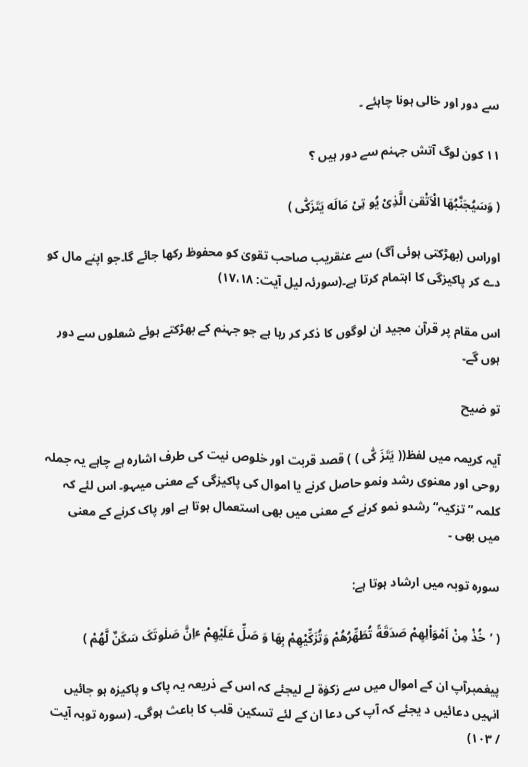سے دور اور خالی ہونا چاہئے ۔

۱۱ کون لوگ آتش جہنم سے دور ہیں ؟

( وَسَیُجَنَّبُهَا الْاَتْقیٰ الَّذِیْ یُو تِیْ مَالَه یَتَزَکّٰی )

اوراس (بھڑکتی ہوئی آگ) سے عنقریب صاحب تقویٰ کو محفوظ رکھا جائے گا۔جو اپنے مال کو دے کر پاکیزگی کا اہتمام کرتا ہے۔(سورئہ لیل آیت: ۱۷،۱۸)

اس مقام پر قرآن مجید ان لوگوں کا ذکر کر رہا ہے جو جہنم کے بھڑکتے ہوئے شعلوں سے دور ہوں گے۔

تو ضیح

آیہ کریمہ میں لفظ(( یَتَزَ کّٰی ) ) قصد قربت اور خلوص نیت کی طرف اشارہ ہے چاہے یہ جملہ روحی اور معنوی رشد ونمو حاصل کرنے یا اموال کی پاکیزگی کے معنی میںہو۔ اس لئے کہ کلمہ ”تزکیہ“ رشدو نمو کرنے کے معنی میں بھی استعمال ہوتا ہے اور پاک کرنے کے معنی میں بھی ۔

سورہ توبہ میں ارشاد ہوتا ہے:

( ’خُذْ مِنْ اَمْوَاْلِهِمْ صَدَقَةً تُطَهِّرُهُمْ وَتُزَکِّیْهِمْ بِهَا وَ صَلِّ عَلَیْهِمْ ٴاِنَّ صَلٰوتَکَ سَکَنٌ لَّهُمْ )

پیغمبرآپ ان کے اموال میں سے زکوٰة لے لیجئے کہ اس کے ذریعہ یہ پاک و پاکیزہ ہو جائیں انہیں دعائیں د یجئے کہ آپ کی دعا ان کے لئے تسکین قلب کا باعث ہوگی۔ (سورہ توبہ آیت / ۱۰۳)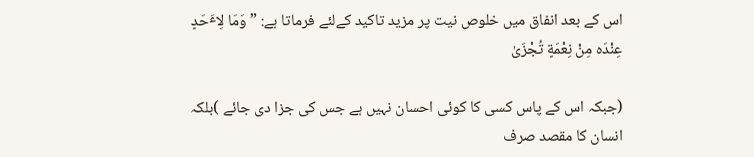اس کے بعد انفاق میں خلوص نیت پر مزید تاکید کےلئے فرماتا ہے: ”وَمَا لِاٴَحَدٍ عِنْدَه مِنْ نِعْمَةٍ تُجْزَیٰ

(جبکہ اس کے پاس کسی کا کوئی احسان نہیں ہے جس کی جزا دی جائے )بلکہ انسان کا مقصد صرف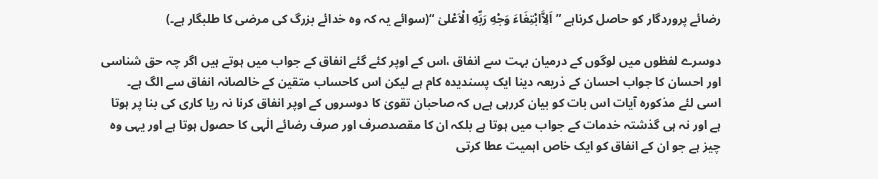رضائے پروردگار کو حاصل کرناہے ”اَلِاَّابْتِغَاءَ وَجْهِ رَبِّهِ الْاَعْلیٰ “(سوائے یہ کہ وہ خدائے بزرگ کی مرضی کا طلبگار ہے۔)

دوسرے لفظوں میں لوگوں کے درمیان بہت سے انفاق ،اس کے اوپر کئے گئے انفاق کے جواب میں ہوتے ہیں اگر چہ حق شناسی اور احسان کا جواب احسان کے ذریعہ دینا ایک پسندیدہ کام ہے لیکن اس کاحساب متقین کے خالصانہ انفاق سے الگ ہے۔ اسی لئے مذکورہ آیات اس بات کو بیان کررہی ہےں کہ صاحبان تقویٰ کا دوسروں کے اوپر انفاق کرنا نہ ریا کاری کی بنا پر ہوتا ہے اور نہ ہی گذشتہ خدمات کے جواب میں ہوتا ہے بلکہ ان کا مقصدصرف اور صرف رضائے الٰہی کا حصول ہوتا ہے اور یہی وہ چیز ہے جو ان کے انفاق کو ایک خاص اہمیت عطا کرتی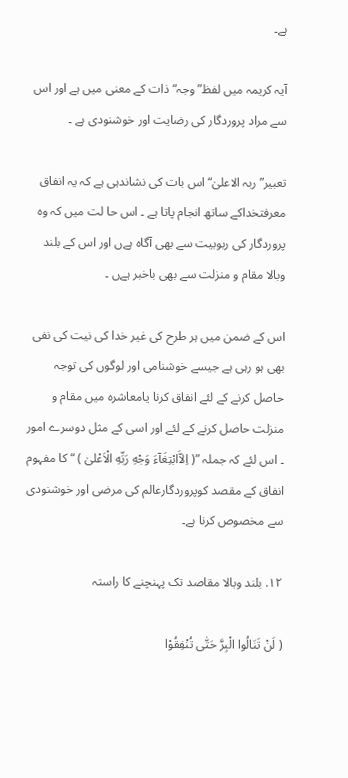ہے۔

آیہ کریمہ میں لفظ”وجہ“ ذات کے معنی میں ہے اور اس سے مراد پروردگار کی رضایت اور خوشنودی ہے ۔

تعبیر”ربہ الاعلیٰ“ اس بات کی نشاندہی ہے کہ یہ انفاق معرفتخداکے ساتھ انجام پاتا ہے ۔ اس حا لت میں کہ وہ پروردگار کی ربوبیت سے بھی آگاہ ہےں اور اس کے بلند وبالا مقام و منزلت سے بھی باخبر ہےں ۔

اس کے ضمن میں ہر طرح کی غیر خدا کی نیت کی نفی بھی ہو رہی ہے جیسے خوشنامی اور لوگوں کی توجہ حاصل کرنے کے لئے انفاق کرنا یامعاشرہ میں مقام و منزلت حاصل کرنے کے لئے اور اسی کے مثل دوسرے امور ۔ اس لئے کہ جملہ ”( اِلاَّابْتِغَآءَ وَجْهِ رَبِّهِ الْاَعْلیٰ ) “ کا مفہوم انفاق کے مقصد کوپروردگارعالم کی مرضی اور خوشنودی سے مخصوص کرنا ہے۔

۱۲. بلند وبالا مقاصد تک پہنچنے کا راستہ

( لَنْ تَنَالُوا الْبِرَّ حَتّٰی تُنْفِقُوْا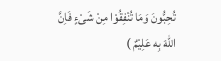تُحِبُّونَ وَمَا تُنْفِقُوْا مِنْ شَیْءٍ فَاِنَّ اللّٰهَ بِه عَلِیْمٌ )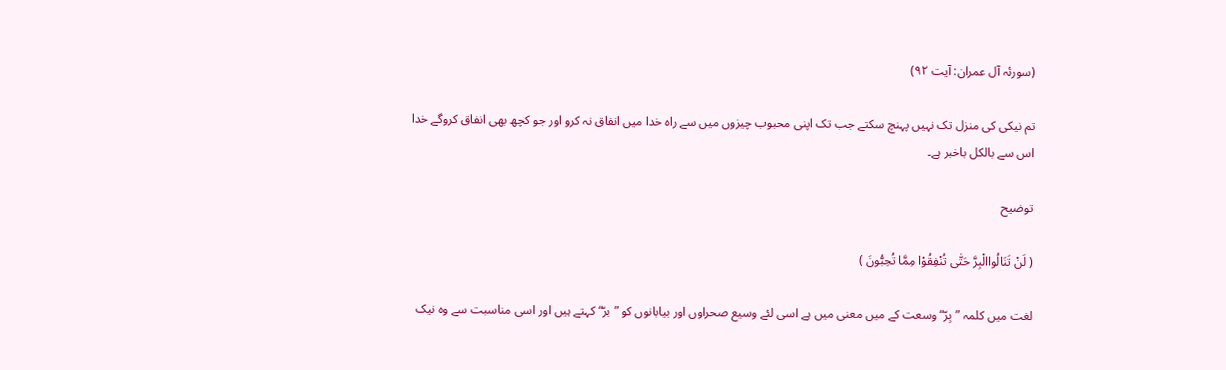(سورئہ آل عمران: آیت ۹۲)

تم نیکی کی منزل تک نہیں پہنچ سکتے جب تک اپنی محبوب چیزوں میں سے راہ خدا میں انفاق نہ کرو اور جو کچھ بھی انفاق کروگے خدا اس سے بالکل باخبر ہے۔

توضیح

( لَنْ تَنَالُواالْبِرَّ حَتّٰی تُنْفِقُوْا مِمَّا تُحِبُّونَ )

لغت میں کلمہ ”بِرّ“ وسعت کے میں معنی میں ہے اسی لئے وسیع صحراوں اور بیابانوں کو ”برّ“ کہتے ہیں اور اسی مناسبت سے وہ نیک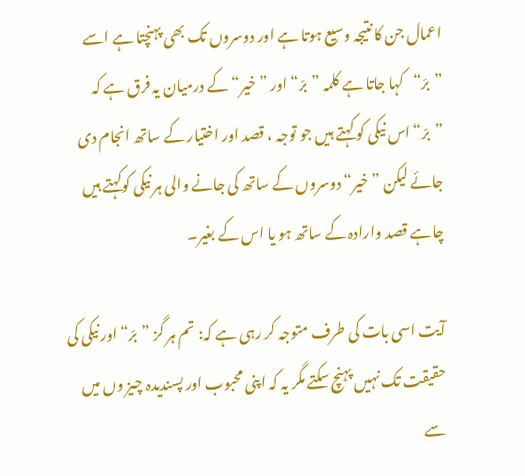اعمال جن کا نتیجہ وسیع ہوتا ہے اور دوسروں تک بھی پہنچتا ہے اسے ”برّ“کہا جاتا ہے کلمہ ”برّ“ اور ”خیر“ کے درمیان یہ فرق ہے کہ ”برّ“ اس نیکی کو کہتے ہیں جو توجہ ، قصد اور اختیار کے ساتھ انجام دی جائے لیکن ”خیر“ دوسروں کے ساتھ کی جانے والی ہر نیکی کوکہتے ہیں چاہے قصد وارادہ کے ساتھ ہو یا اس کے بغیر۔

آیت اسی بات کی طرف متوجہ کر رہی ہے کہ: تم ہر گز ”برّ“ اور نیکی کی حقیقت تک نہیں پہنچ سکتے مگر یہ کہ اپنی محبوب اور پسندیدہ چیز وں میں سے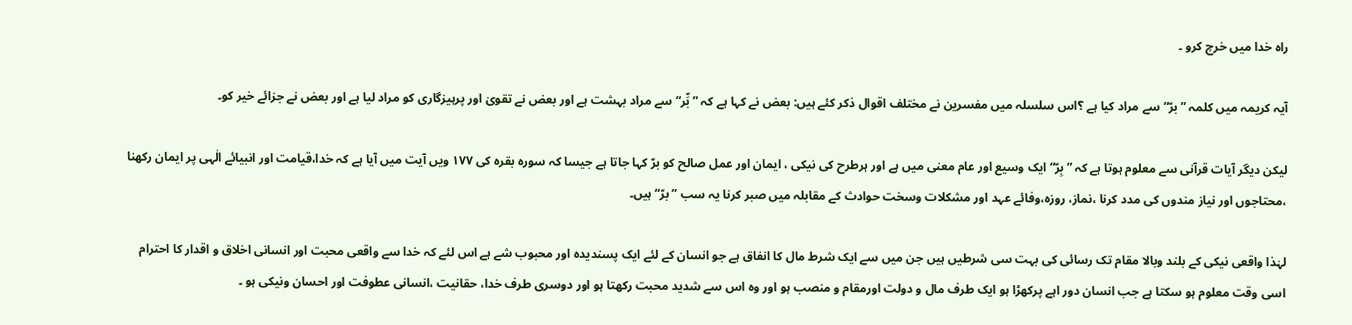راہ خدا میں خرچ کرو ۔

آیہ کریمہ میں کلمہ ”برّ“ سے مراد کیا ہے ؟اس سلسلہ میں مفسرین نے مختلف اقوال ذکر کئے ہیں: بعض نے کہا ہے کہ ”بِّر“ سے مراد بہشت ہے اور بعض نے تقویٰ اور پرہیزگاری کو مراد لیا ہے اور بعض نے جزائے خیر کو۔

لیکن دیگر آیات قرآنی سے معلوم ہوتا ہے کہ ”بِرّ“ایک وسیع اور عام معنی میں ہے اور ہرطرح کی نیکی ، ایمان اور عمل صالح کو برّ کہا جاتا ہے جیسا کہ سورہ بقرہ کی ۱۷۷ ویں آیت میں آیا ہے کہ خدا،قیامت اور انبیائے الٰہی پر ایمان رکھنا ،محتاجوں اور نیاز مندوں کی مدد کرنا ،نماز، روزہ،وفائے عہد اور مشکلات وسخت حوادث کے مقابلہ میں صبر کرنا یہ سب ”برّ“ہیں۔

لہٰذا واقعی نیکی کے بلند وبالا مقام تک رسائی کی بہت سی شرطیں ہیں جن میں سے ایک شرط مال کا انفاق ہے جو انسان کے لئے ایک پسندیدہ اور محبوب شے ہے اس لئے کہ خدا سے واقعی محبت اور انسانی اخلاق و اقدار کا احترام اسی وقت معلوم ہو سکتا ہے جب انسان دور اہے پرکھڑا ہو ایک طرف مال و دولت اورمقام و منصب ہو اور وہ اس سے شدید محبت رکھتا ہو اور دوسری طرف خدا، حقانیت ،انسانی عطوفت اور احسان ونیکی ہو ۔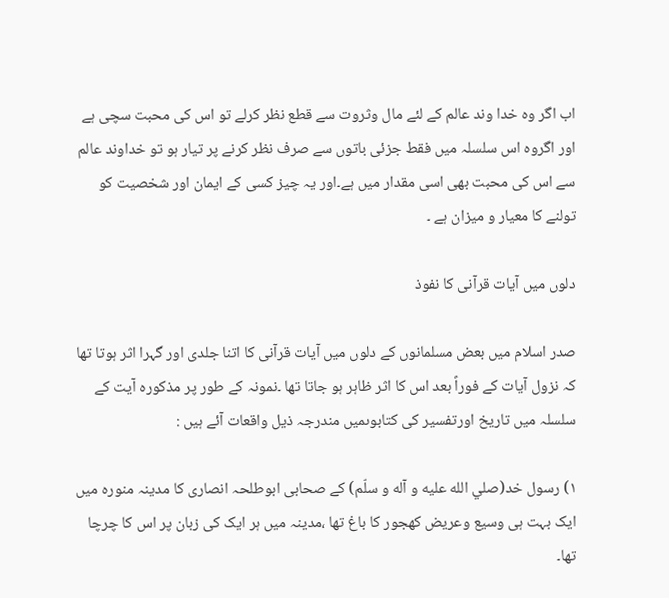اب اگر وہ خدا وند عالم کے لئے مال وثروت سے قطع نظر کرلے تو اس کی محبت سچی ہے اور اگروہ اس سلسلہ میں فقط جزئی باتوں سے صرف نظر کرنے پر تیار ہو تو خداوند عالم سے اس کی محبت بھی اسی مقدار میں ہے۔اور یہ چیز کسی کے ایمان اور شخصیت کو تولنے کا معیار و میزان ہے ۔

دلوں میں آیات قرآنی کا نفوذ

صدر اسلام میں بعض مسلمانوں کے دلوں میں آیات قرآنی کا اتنا جلدی اور گہرا اثر ہوتا تھا کہ نزول آیات کے فوراً بعد اس کا اثر ظاہر ہو جاتا تھا ۔نمونہ کے طور پر مذکورہ آیت کے سلسلہ میں تاریخ اورتفسیر کی کتابوںمیں مندرجہ ذیل واقعات آئے ہیں :

۱) رسول خد(صلي الله عليه و آله و سلّم) کے صحابی ابوطلحہ انصاری کا مدینہ منورہ میں ایک بہت ہی وسیع وعریض کھجور کا باغ تھا ،مدینہ میں ہر ایک کی زبان پر اس کا چرچا تھا۔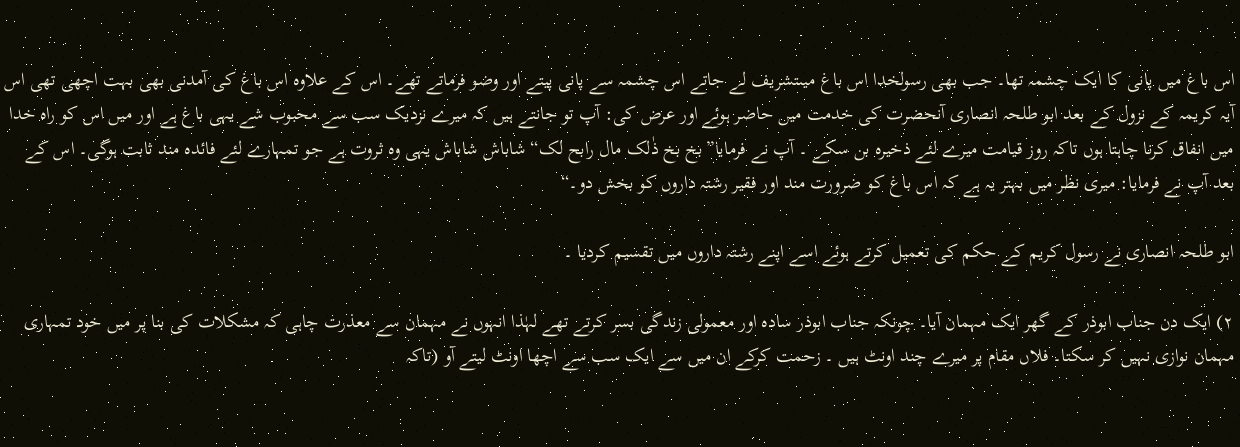اس باغ میں پانی کا ایک چشمہ تھا۔ جب بھی رسولخدا اس باغ میںتشریف لے جاتے اس چشمہ سے پانی پیتے اور وضو فرماتے تھے۔ اس کے علاوہ اس باغ کی آمدنی بھی بہت اچھی تھی اس آیہ کریمہ کے نزول کے بعد ابو طلحہ انصاری آنحضرت کی خدمت میں حاضر ہوئے اور عرض کی: آپ تو جانتے ہیں کہ میرے نزدیک سب سے محبوب شے یہی باغ ہے اور میں اس کو راہ خدا میں انفاق کرنا چاہتا ہوں تاکہ روز قیامت میرے لئے ذخیرہ بن سکے ۔ آپ نے فرمایا”بخ بخ ذٰلک مال رابح لک“ شاباش شاباش یہی وہ ثروت ہے جو تمہارے لئے فائدہ مند ثابت ہوگی۔ اس کے بعد آپ نے فرمایا: میری نظر میں بہتر یہ ہے کہ اس باغ کو ضرورت مند اور فقیر رشتہ داروں کو بخش دو۔“

ابو طلحہ انصاری نے رسول کریم کے حکم کی تعمیل کرتے ہوئے اسے اپنے رشتہ داروں میں تقسیم کردیا ۔

۲) ایک دن جناب ابوذر کے گھر ایک مہمان آیا۔ چونکہ جناب ابوذر سادہ اور معمولی زندگی بسر کرتے تھے لہٰذا انہوں نے مہمان سے معذرت چاہی کہ مشکلات کی بنا پر میں خود تمہاری مہمان نوازی نہیں کر سکتا۔ فلاں مقام پر میرے چند اونٹ ہیں ۔ زحمت کرکے ان میں سے ایک سب سے اچھا اونٹ لیتے آو (تاکہ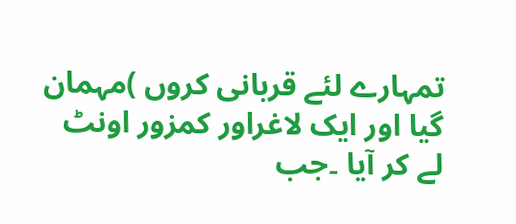تمہارے لئے قربانی کروں )مہمان گیا اور ایک لاغراور کمزور اونٹ لے کر آیا ۔جب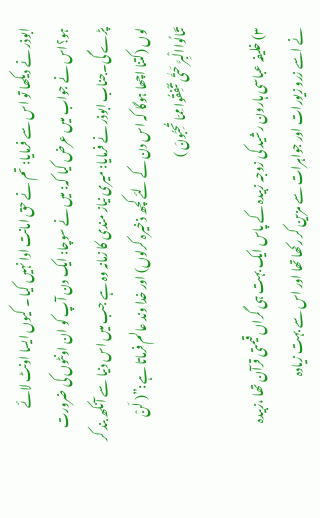ابوذر نے دیکھا تو اس سے فرمایا: تم نے حق امانت ادا نہیں کیا ۔ کیوں ایسا اونٹ لائے ہو؟اس نے جواب میں عرض کیا کہ: میں نے سوچا: ایک دن آپ کو ان اونٹوں کی ضرورت پڑے گی۔جناب ابوذر نے فرمایا: میری نیاز مندی کا زمانہ وہ ہے جب میں اس دنیا سے آنکھ بند کر لوں (کتنا اچھا ہوگا کہ اس دن کے لئے کچھ ذخیرہ کرلوں) اور خدا وند عالم فرماتا ہے:”( لَنْ تَنَالُواالْبِرَّ حَتّٰی تُنْفِقُوا مِمّا تُحِبُّونَ )

۳) خلیفہ عباسی ہارون رشید کی زوجہ زبیدہ کے پاس ایک بہت ہی گراں قیمتی قرآن تھا ،زبیدہ نے اسے زرو زیورات اور جواہرات سے مزین کر رکھا تھا اور اس سے بہت زیادہ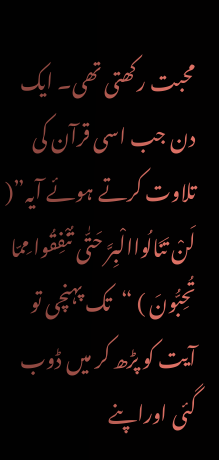محبت رکھتی تھی۔ ایک دن جب اسی قرآن کی تلاوت کرتے ہوئے آیہ”( لَنْ تَنَالُواالْبِرَّ حَتّٰی تُنْفِقُوا مِمّا تُحِبُّونَ ) “تک پہنچی تو آیت کو پڑھ کر میں ڈوب گئی اوراپنے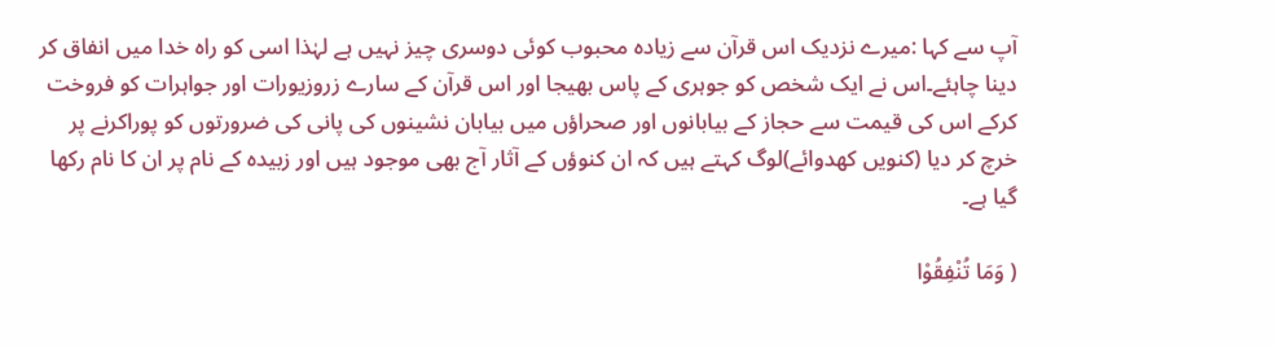آپ سے کہا :میرے نزدیک اس قرآن سے زیادہ محبوب کوئی دوسری چیز نہیں ہے لہٰذا اسی کو راہ خدا میں انفاق کر دینا چاہئے۔اس نے ایک شخص کو جوہری کے پاس بھیجا اور اس قرآن کے سارے زروزیورات اور جواہرات کو فروخت کرکے اس کی قیمت سے حجاز کے بیابانوں اور صحراؤں میں بیابان نشینوں کی پانی کی ضرورتوں کو پوراکرنے پر خرچ کر دیا (کنویں کھدوائے)لوگ کہتے ہیں کہ ان کنوؤں کے آثار آج بھی موجود ہیں اور زبیدہ کے نام پر ان کا نام رکھا گیا ہے۔

( وَمَا تُنْفِقُوْا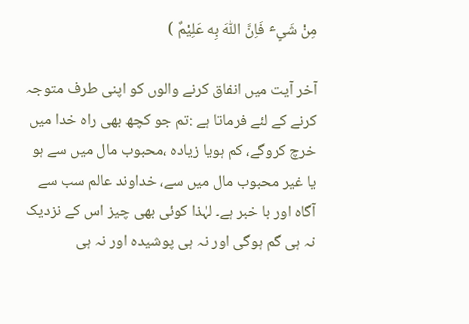مِنْ شَیٍٴ فَاِنَّ اللّٰهَ بِه عَلِیْمٌ )

آخر آیت میں انفاق کرنے والوں کو اپنی طرف متوجہ کرنے کے لئے فرماتا ہے :تم جو کچھ بھی راہ خدا میں خرچ کروگے، کم ہویا زیادہ ،محبوب مال میں سے ہو یا غیر محبوب مال میں سے، خداوند عالم سب سے آگاہ اور با خبر ہے۔ لہٰذا کوئی بھی چیز اس کے نزدیک نہ ہی گم ہوگی اور نہ ہی پوشیدہ اور نہ ہی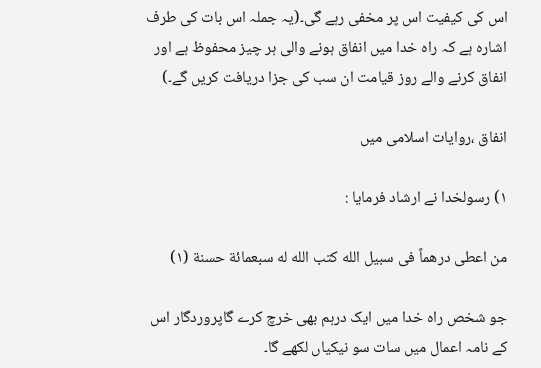اس کی کیفیت اس پر مخفی رہے گی۔(یہ جملہ اس بات کی طرف اشارہ ہے کہ راہ خدا میں انفاق ہونے والی ہر چیز محفوظ ہے اور انفاق کرنے والے روز قیامت ان سب کی جزا دریافت کریں گے۔)

انفاق ،روایات اسلامی میں

۱) رسولخدا نے ارشاد فرمایا :

من اعطی درهماً فی سبیل الله کتب الله له سبعمائة حسنة (۱)

جو شخص راہ خدا میں ایک درہم بھی خرچ کرے گاپروردگار اس کے نامہ اعمال میں سات سو نیکیاں لکھے گا۔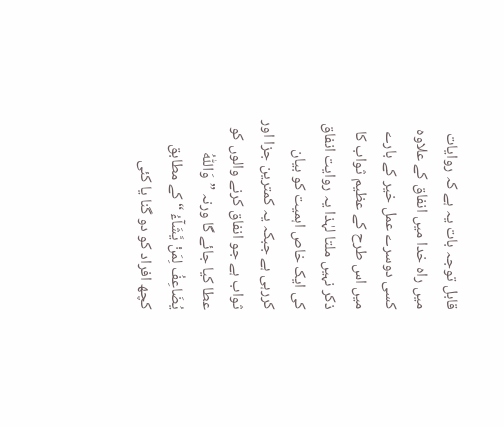قابل توجہ بات یہ ہے کہ روایات میں راہ خدا میں انفاق کے علاوہ کسی دوسرے عمل خیر کے بارے میں اس طرح کے عظیم ثواب کا ذکر نہیں ملتا لہٰذا یہ روایت انفاق کی ایک خاص اہمیت کو بیان کررہی ہے جبکہ یہ کمترین جزا اور ثواب ہے جو انفاق کرنے والوں کو عطا کیا جائے گا ورنہ ”وَاللّٰہُ یُضَاعِفُ لِمَنْ یَّشَآءُ “ کے مطابق کچھ افراد کو دو گنا یا کئی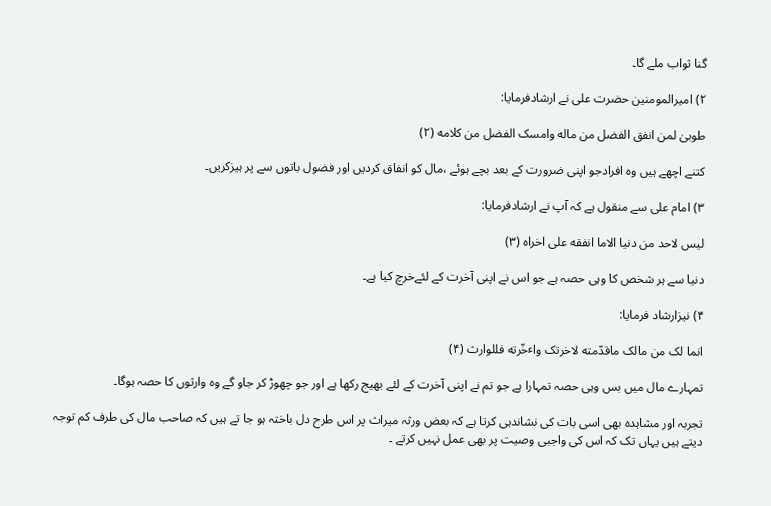گنا ثواب ملے گا۔

۲) امیرالمومنین حضرت علی نے ارشادفرمایا:

طوبیٰ لمن انفق الفضل من ماله وامسک الفضل من کلامه (۲)

کتنے اچھے ہیں وہ افرادجو اپنی ضرورت کے بعد بچے ہوئے ،مال کو انفاق کردیں اور فضول باتوں سے پر ہیزکریں۔

۳) امام علی سے منقول ہے کہ آپ نے ارشادفرمایا:

لیس لاحد من دنیا الاما انفقه علی اخراه (۳)

دنیا سے ہر شخص کا وہی حصہ ہے جو اس نے اپنی آخرت کے لئےخرچ کیا ہے۔

۴) نیزارشاد فرمایا:

انما لک من مالک ماقدّمته لاخرتک واٴخّرته فللوارث (۴)

تمہارے مال میں بس وہی حصہ تمہارا ہے جو تم نے اپنی آخرت کے لئے بھیج رکھا ہے اور جو چھوڑ کر جاو گے وہ وارثوں کا حصہ ہوگا۔

تجربہ اور مشاہدہ بھی اسی بات کی نشاندہی کرتا ہے کہ بعض ورثہ میراث پر اس طرح دل باختہ ہو جا تے ہیں کہ صاحب مال کی طرف کم توجہ دیتے ہیں یہاں تک کہ اس کی واجبی وصیت پر بھی عمل نہیں کرتے ۔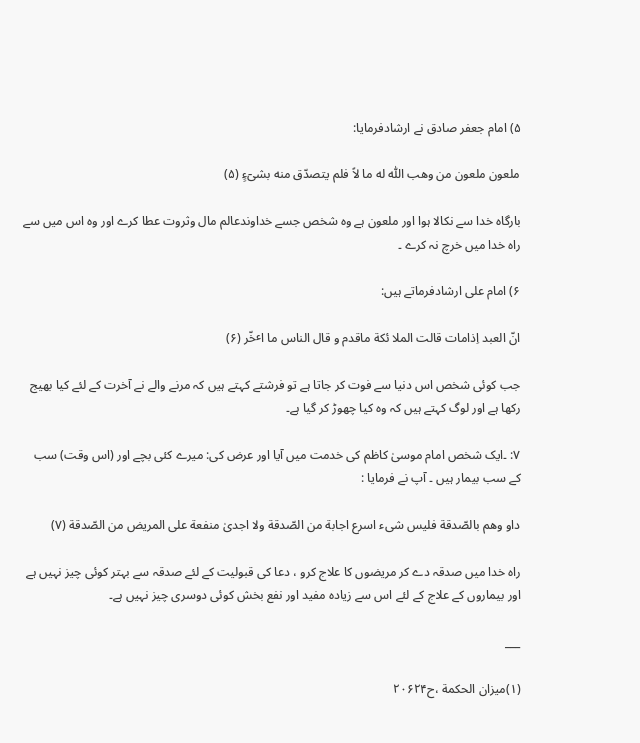۵) امام جعفر صادق نے ارشادفرمایا:

ملعون ملعون من وهب اللّٰه له ما لاً فلم یتصدّق منه بشیٓءٍ (۵)

بارگاہ خدا سے نکالا ہوا اور ملعون ہے وہ شخص جسے خداوندعالم مال وثروت عطا کرے اور وہ اس میں سے راہ خدا میں خرچ نہ کرے ۔

۶) امام علی ارشادفرماتے ہیں:

انّ العبد اِذامات قالت الملا ئکة ماقدم و قال الناس ما اٴخّر (۶)

جب کوئی شخص اس دنیا سے فوت کر جاتا ہے تو فرشتے کہتے ہیں کہ مرنے والے نے آخرت کے لئے کیا بھیج رکھا ہے اور لوگ کہتے ہیں کہ وہ کیا چھوڑ کر گیا ہے۔

۷: ۔ایک شخص امام موسیٰ کاظم کی خدمت میں آیا اور عرض کی: میرے کئی بچے اور (اس وقت) سب کے سب بیمار ہیں ۔ آپ نے فرمایا :

داو وهم بالصّدقة فلیس شیء اسرع اجابة من الصّدقة ولا اجدیٰ منفعة علی المریض من الصّدقة (۷)

راہ خدا میں صدقہ دے کر مریضوں کا علاج کرو ، دعا کی قبولیت کے لئے صدقہ سے بہتر کوئی چیز نہیں ہے اور بیماروں کے علاج کے لئے اس سے زیادہ مفید اور نفع بخش کوئی دوسری چیز نہیں ہے۔

___

(۱)میزان الحکمة ،ح۲۰۶۲۴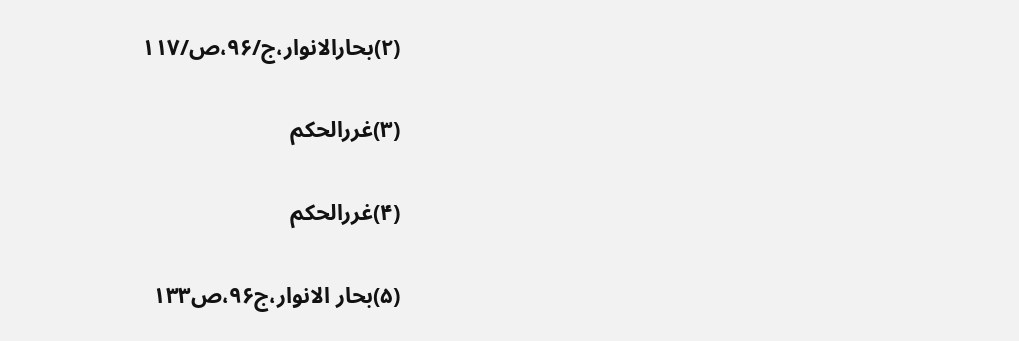(۲)بحارالانوار،ج/۹۶،ص/۱۱۷

(۳)غررالحکم

(۴)غررالحکم

(۵)بحار الانوار،ج۹۶،ص۱۳۳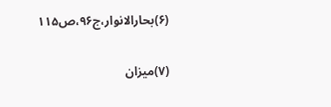(۶)بحارالانوار،ج۹۶،ص۱۱۵

(۷)میزان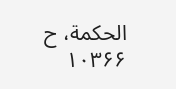الحکمة، ح ۱۰۳۶۶